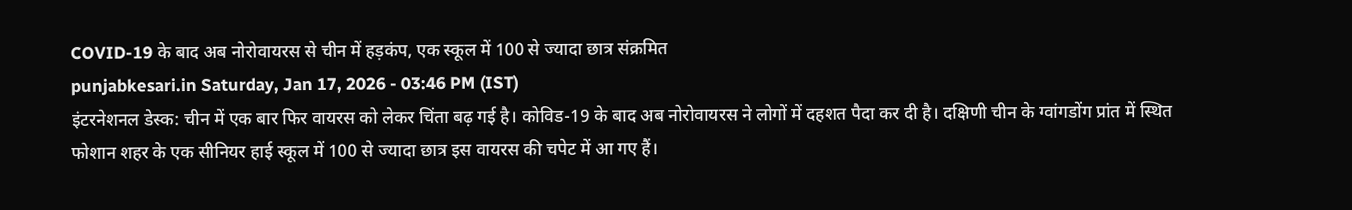COVID-19 के बाद अब नोरोवायरस से चीन में हड़कंप, एक स्कूल में 100 से ज्यादा छात्र संक्रमित
punjabkesari.in Saturday, Jan 17, 2026 - 03:46 PM (IST)
इंटरनेशनल डेस्क: चीन में एक बार फिर वायरस को लेकर चिंता बढ़ गई है। कोविड-19 के बाद अब नोरोवायरस ने लोगों में दहशत पैदा कर दी है। दक्षिणी चीन के ग्वांगडोंग प्रांत में स्थित फोशान शहर के एक सीनियर हाई स्कूल में 100 से ज्यादा छात्र इस वायरस की चपेट में आ गए हैं।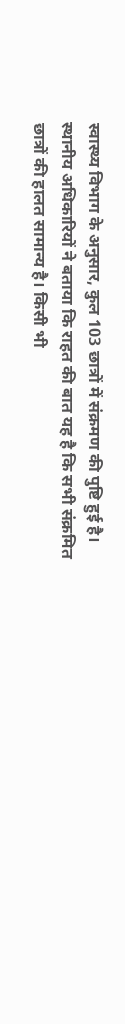स्वास्थ्य विभाग के अनुसार, कुल 103 छात्रों में संक्रमण की पुष्टि हुई है।
स्थानीय अधिकारियों ने बताया कि राहत की बात यह है कि सभी संक्रमित छात्रों की हालत सामान्य है। किसी भी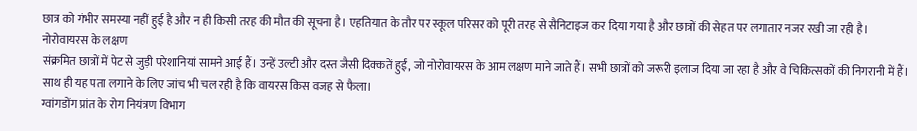छात्र को गंभीर समस्या नहीं हुई है और न ही किसी तरह की मौत की सूचना है। एहतियात के तौर पर स्कूल परिसर को पूरी तरह से सैनिटाइज कर दिया गया है और छात्रों की सेहत पर लगातार नजर रखी जा रही है।
नोरोवायरस के लक्षण
संक्रमित छात्रों में पेट से जुड़ी परेशानियां सामने आई हैं। उन्हें उल्टी और दस्त जैसी दिक्कतें हुईं, जो नोरोवायरस के आम लक्षण माने जाते हैं। सभी छात्रों को जरूरी इलाज दिया जा रहा है और वे चिकित्सकों की निगरानी में हैं। साथ ही यह पता लगाने के लिए जांच भी चल रही है कि वायरस किस वजह से फैला।
ग्वांगडोंग प्रांत के रोग नियंत्रण विभाग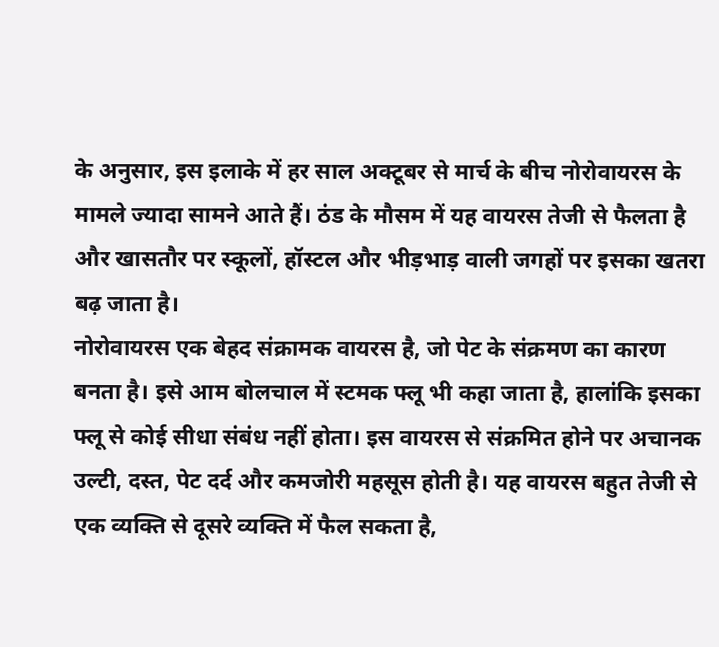के अनुसार, इस इलाके में हर साल अक्टूबर से मार्च के बीच नोरोवायरस के मामले ज्यादा सामने आते हैं। ठंड के मौसम में यह वायरस तेजी से फैलता है और खासतौर पर स्कूलों, हॉस्टल और भीड़भाड़ वाली जगहों पर इसका खतरा बढ़ जाता है।
नोरोवायरस एक बेहद संक्रामक वायरस है, जो पेट के संक्रमण का कारण बनता है। इसे आम बोलचाल में स्टमक फ्लू भी कहा जाता है, हालांकि इसका फ्लू से कोई सीधा संबंध नहीं होता। इस वायरस से संक्रमित होने पर अचानक उल्टी, दस्त, पेट दर्द और कमजोरी महसूस होती है। यह वायरस बहुत तेजी से एक व्यक्ति से दूसरे व्यक्ति में फैल सकता है,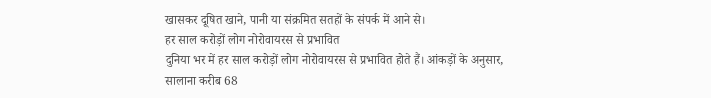खासकर दूषित खाने, पानी या संक्रमित सतहों के संपर्क में आने से।
हर साल करोड़ों लोग नोरोवायरस से प्रभावित
दुनिया भर में हर साल करोड़ों लोग नोरोवायरस से प्रभावित होते हैं। आंकड़ों के अनुसार, सालाना करीब 68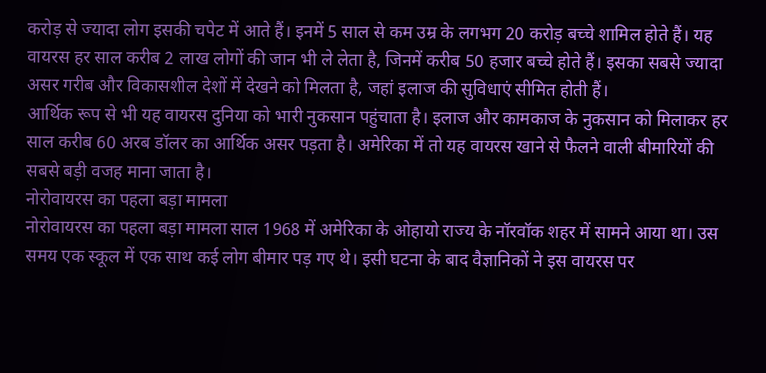करोड़ से ज्यादा लोग इसकी चपेट में आते हैं। इनमें 5 साल से कम उम्र के लगभग 20 करोड़ बच्चे शामिल होते हैं। यह वायरस हर साल करीब 2 लाख लोगों की जान भी ले लेता है, जिनमें करीब 50 हजार बच्चे होते हैं। इसका सबसे ज्यादा असर गरीब और विकासशील देशों में देखने को मिलता है, जहां इलाज की सुविधाएं सीमित होती हैं।
आर्थिक रूप से भी यह वायरस दुनिया को भारी नुकसान पहुंचाता है। इलाज और कामकाज के नुकसान को मिलाकर हर साल करीब 60 अरब डॉलर का आर्थिक असर पड़ता है। अमेरिका में तो यह वायरस खाने से फैलने वाली बीमारियों की सबसे बड़ी वजह माना जाता है।
नोरोवायरस का पहला बड़ा मामला
नोरोवायरस का पहला बड़ा मामला साल 1968 में अमेरिका के ओहायो राज्य के नॉरवॉक शहर में सामने आया था। उस समय एक स्कूल में एक साथ कई लोग बीमार पड़ गए थे। इसी घटना के बाद वैज्ञानिकों ने इस वायरस पर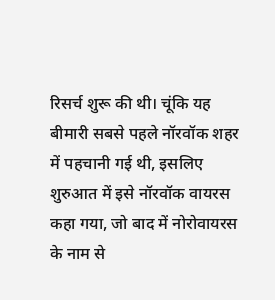रिसर्च शुरू की थी। चूंकि यह बीमारी सबसे पहले नॉरवॉक शहर में पहचानी गई थी, इसलिए शुरुआत में इसे नॉरवॉक वायरस कहा गया, जो बाद में नोरोवायरस के नाम से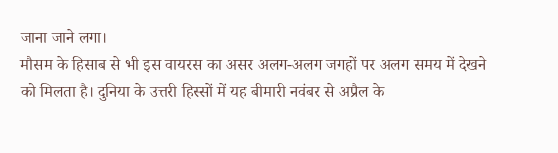जाना जाने लगा।
मौसम के हिसाब से भी इस वायरस का असर अलग-अलग जगहों पर अलग समय में देखने को मिलता है। दुनिया के उत्तरी हिस्सों में यह बीमारी नवंबर से अप्रैल के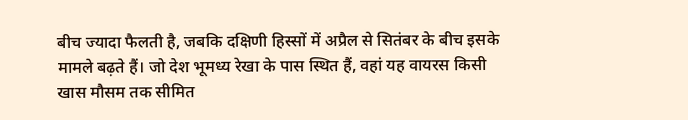बीच ज्यादा फैलती है, जबकि दक्षिणी हिस्सों में अप्रैल से सितंबर के बीच इसके मामले बढ़ते हैं। जो देश भूमध्य रेखा के पास स्थित हैं, वहां यह वायरस किसी खास मौसम तक सीमित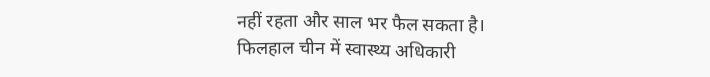नहीं रहता और साल भर फैल सकता है।
फिलहाल चीन में स्वास्थ्य अधिकारी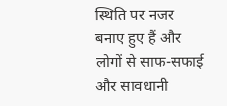स्थिति पर नजर बनाए हुए हैं और लोगों से साफ-सफाई और सावधानी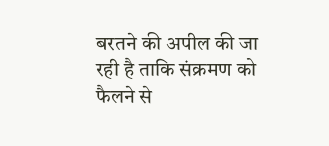बरतने की अपील की जा रही है ताकि संक्रमण को फैलने से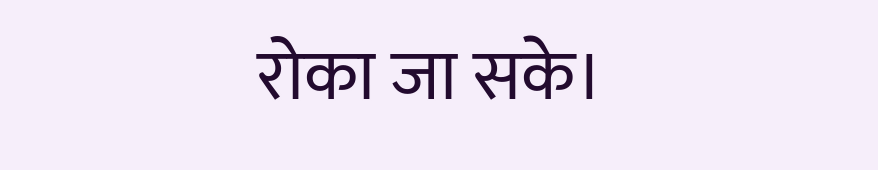रोका जा सके।